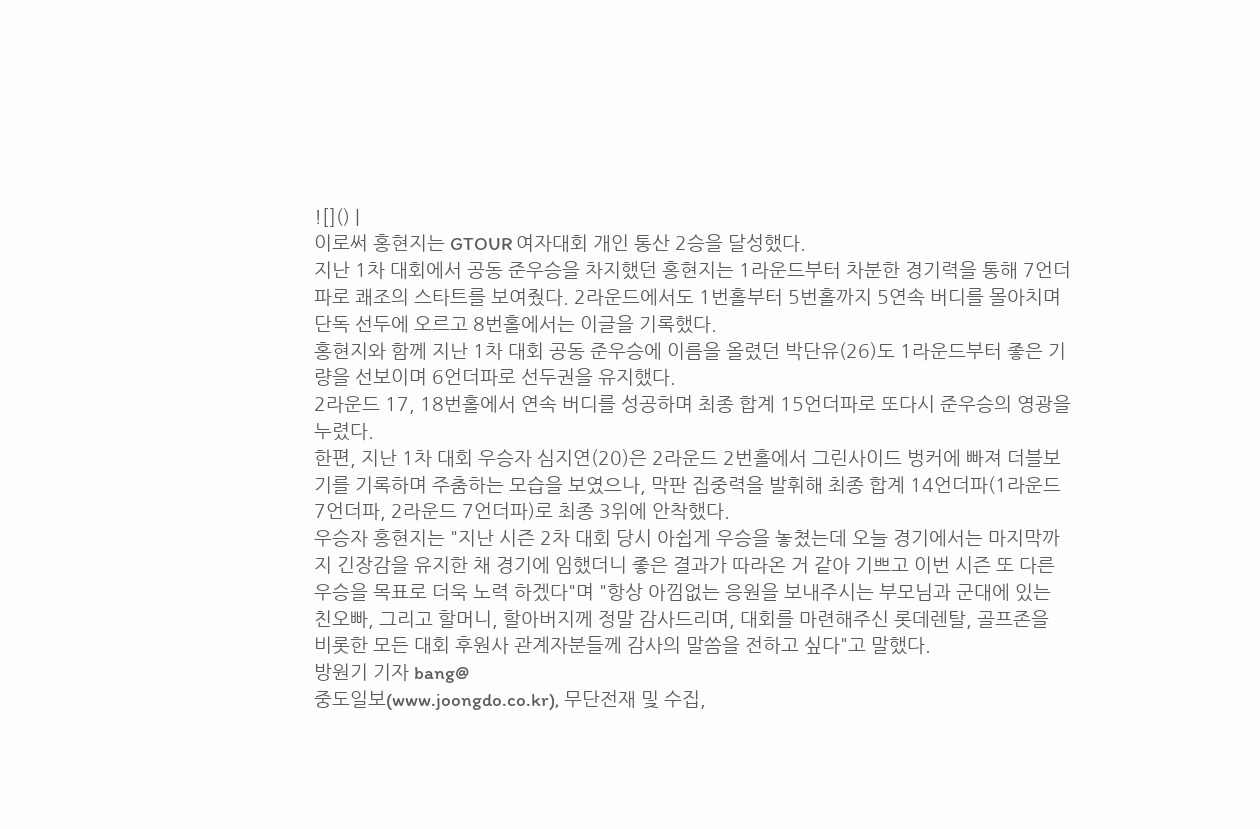![]() |
이로써 홍현지는 GTOUR 여자대회 개인 통산 2승을 달성했다.
지난 1차 대회에서 공동 준우승을 차지했던 홍현지는 1라운드부터 차분한 경기력을 통해 7언더파로 쾌조의 스타트를 보여줬다. 2라운드에서도 1번홀부터 5번홀까지 5연속 버디를 몰아치며 단독 선두에 오르고 8번홀에서는 이글을 기록했다.
홍현지와 함께 지난 1차 대회 공동 준우승에 이름을 올렸던 박단유(26)도 1라운드부터 좋은 기량을 선보이며 6언더파로 선두권을 유지했다.
2라운드 17, 18번홀에서 연속 버디를 성공하며 최종 합계 15언더파로 또다시 준우승의 영광을 누렸다.
한편, 지난 1차 대회 우승자 심지연(20)은 2라운드 2번홀에서 그린사이드 벙커에 빠져 더블보기를 기록하며 주춤하는 모습을 보였으나, 막판 집중력을 발휘해 최종 합계 14언더파(1라운드 7언더파, 2라운드 7언더파)로 최종 3위에 안착했다.
우승자 홍현지는 "지난 시즌 2차 대회 당시 아쉽게 우승을 놓쳤는데 오늘 경기에서는 마지막까지 긴장감을 유지한 채 경기에 임했더니 좋은 결과가 따라온 거 같아 기쁘고 이번 시즌 또 다른 우승을 목표로 더욱 노력 하겠다"며 "항상 아낌없는 응원을 보내주시는 부모님과 군대에 있는 친오빠, 그리고 할머니, 할아버지께 정말 감사드리며, 대회를 마련해주신 롯데렌탈, 골프존을 비롯한 모든 대회 후원사 관계자분들께 감사의 말씀을 전하고 싶다"고 말했다.
방원기 기자 bang@
중도일보(www.joongdo.co.kr), 무단전재 및 수집,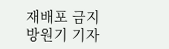재배포 금지
방원기 기자